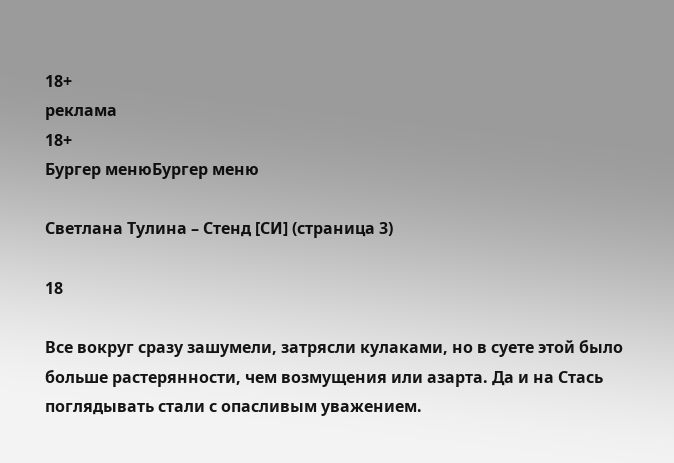18+
реклама
18+
Бургер менюБургер меню

Светлана Тулина – Стенд [СИ] (страница 3)

18

Все вокруг сразу зашумели, затрясли кулаками, но в суете этой было больше растерянности, чем возмущения или азарта. Да и на Стась поглядывать стали с опасливым уважением.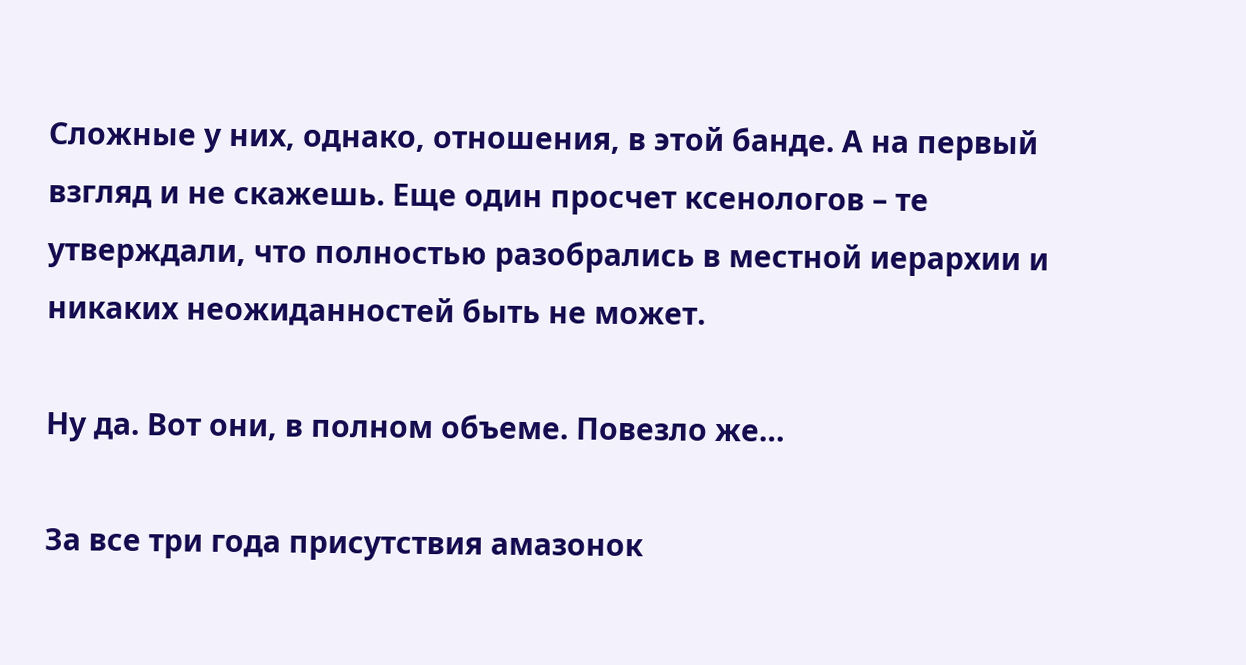Сложные у них, однако, отношения, в этой банде. А на первый взгляд и не скажешь. Еще один просчет ксенологов – те утверждали, что полностью разобрались в местной иерархии и никаких неожиданностей быть не может.

Ну да. Вот они, в полном объеме. Повезло же…

За все три года присутствия амазонок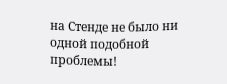на Стенде не было ни одной подобной проблемы!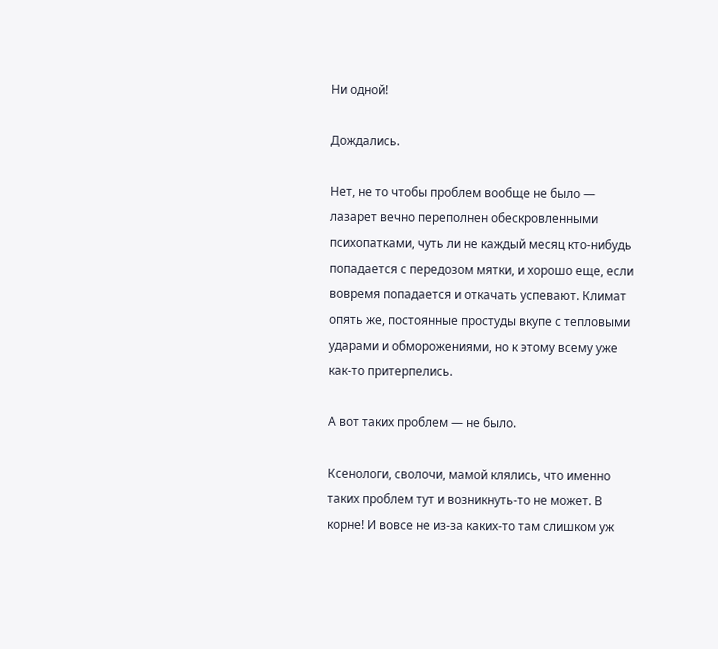Ни одной!

Дождались.

Нет, не то чтобы проблем вообще не было — лазарет вечно переполнен обескровленными психопатками, чуть ли не каждый месяц кто-нибудь попадается с передозом мятки, и хорошо еще, если вовремя попадается и откачать успевают. Климат опять же, постоянные простуды вкупе с тепловыми ударами и обморожениями, но к этому всему уже как-то притерпелись.

А вот таких проблем — не было.

Ксенологи, сволочи, мамой клялись, что именно таких проблем тут и возникнуть-то не может. В корне! И вовсе не из-за каких-то там слишком уж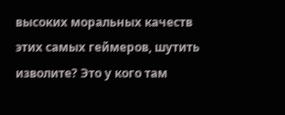высоких моральных качеств этих самых геймеров, шутить изволите? Это у кого там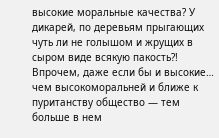высокие моральные качества? У дикарей, по деревьям прыгающих чуть ли не голышом и жрущих в сыром виде всякую пакость?! Впрочем, даже если бы и высокие… чем высокоморальней и ближе к пуританству общество — тем больше в нем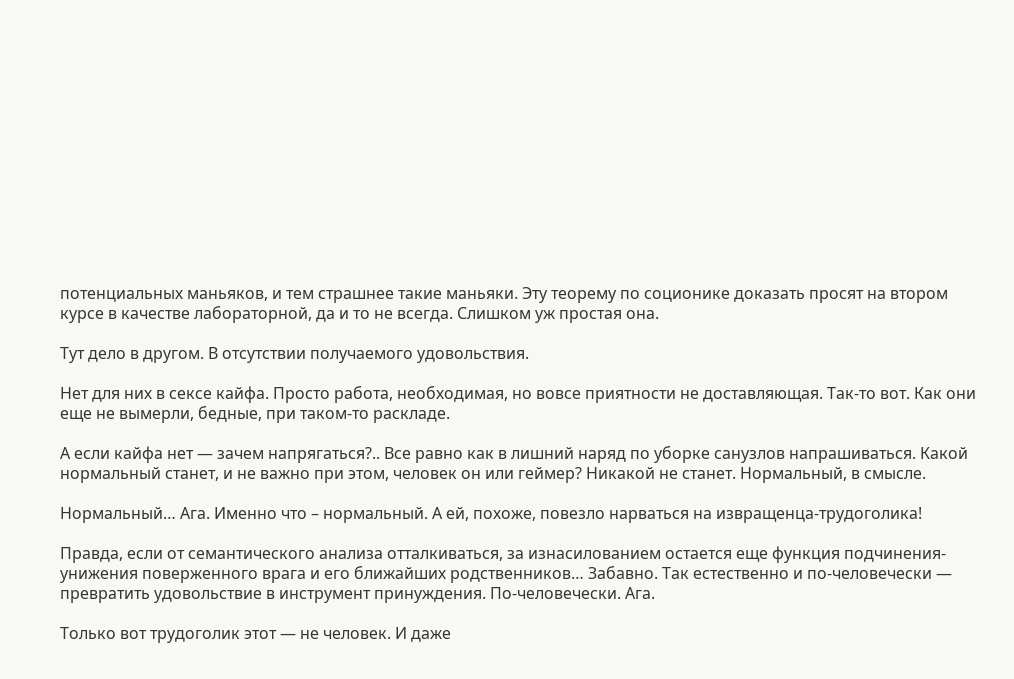потенциальных маньяков, и тем страшнее такие маньяки. Эту теорему по соционике доказать просят на втором курсе в качестве лабораторной, да и то не всегда. Слишком уж простая она.

Тут дело в другом. В отсутствии получаемого удовольствия.

Нет для них в сексе кайфа. Просто работа, необходимая, но вовсе приятности не доставляющая. Так-то вот. Как они еще не вымерли, бедные, при таком-то раскладе.

А если кайфа нет — зачем напрягаться?.. Все равно как в лишний наряд по уборке санузлов напрашиваться. Какой нормальный станет, и не важно при этом, человек он или геймер? Никакой не станет. Нормальный, в смысле.

Нормальный… Ага. Именно что – нормальный. А ей, похоже, повезло нарваться на извращенца-трудоголика!

Правда, если от семантического анализа отталкиваться, за изнасилованием остается еще функция подчинения-унижения поверженного врага и его ближайших родственников… Забавно. Так естественно и по-человечески — превратить удовольствие в инструмент принуждения. По-человечески. Ага.

Только вот трудоголик этот — не человек. И даже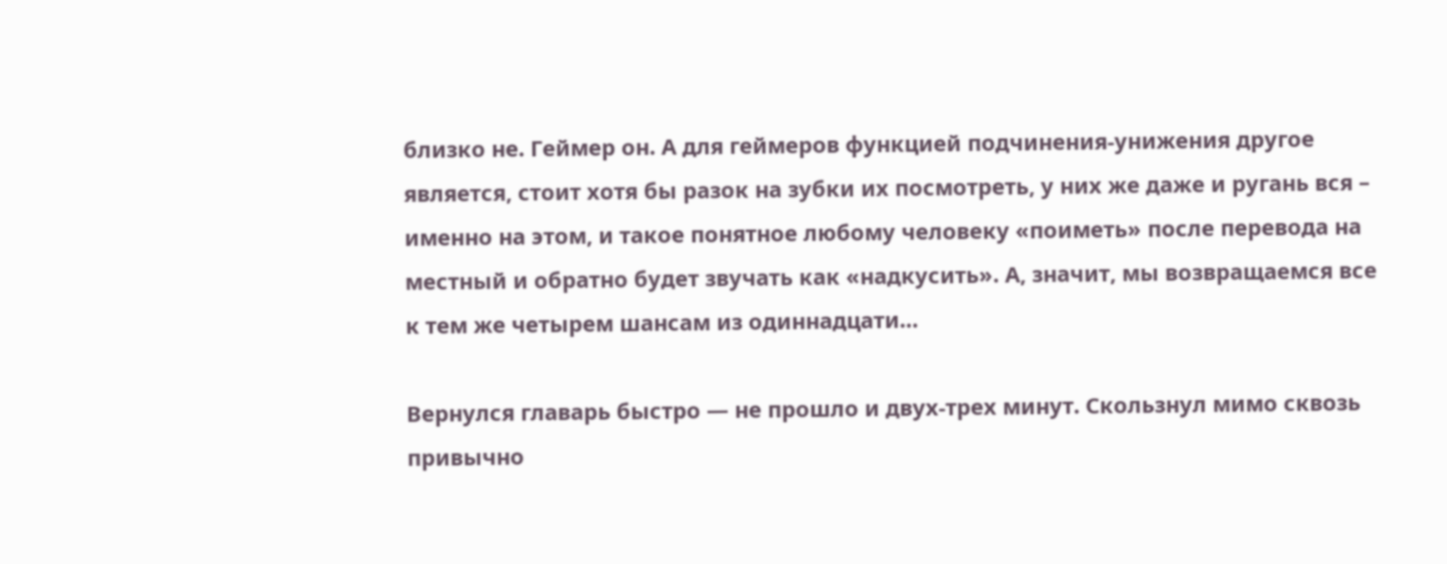близко не. Геймер он. А для геймеров функцией подчинения-унижения другое является, стоит хотя бы разок на зубки их посмотреть, у них же даже и ругань вся – именно на этом, и такое понятное любому человеку «поиметь» после перевода на местный и обратно будет звучать как «надкусить». А, значит, мы возвращаемся все к тем же четырем шансам из одиннадцати…

Вернулся главарь быстро — не прошло и двух-трех минут. Скользнул мимо сквозь привычно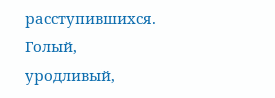расступившихся. Голый, уродливый,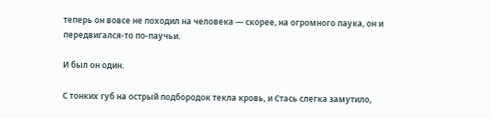теперь он вовсе не походил на человека — скорее, на огромного паука, он и передвигался-то по-паучьи.

И был он один.

С тонких губ на острый подбородок текла кровь, и Стась слегка замутило,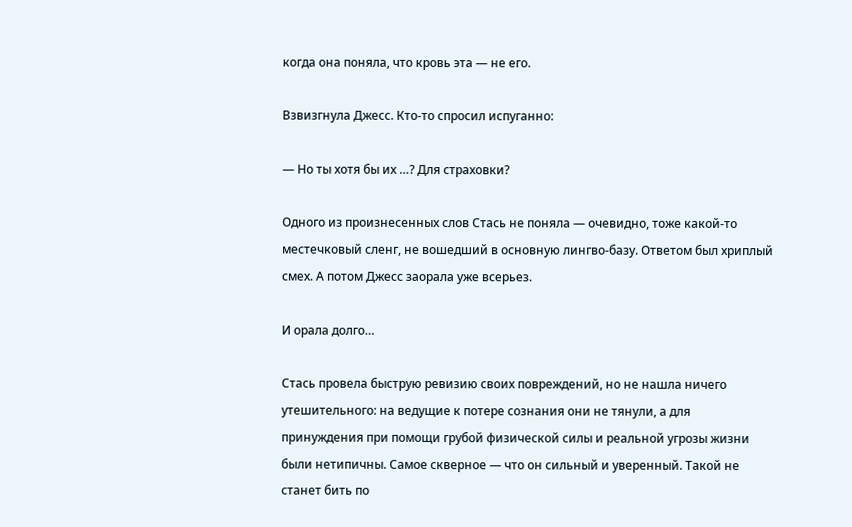когда она поняла, что кровь эта — не его.

Взвизгнула Джесс. Кто-то спросил испуганно:

— Но ты хотя бы их …? Для страховки?

Одного из произнесенных слов Стась не поняла — очевидно, тоже какой-то местечковый сленг, не вошедший в основную лингво-базу. Ответом был хриплый смех. А потом Джесс заорала уже всерьез.

И орала долго…

Стась провела быструю ревизию своих повреждений, но не нашла ничего утешительного: на ведущие к потере сознания они не тянули, а для принуждения при помощи грубой физической силы и реальной угрозы жизни были нетипичны. Самое скверное — что он сильный и уверенный. Такой не станет бить по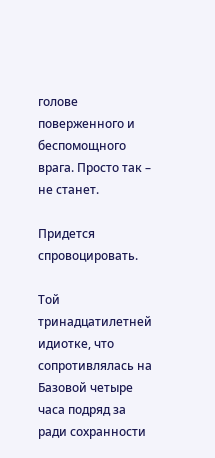голове поверженного и беспомощного врага. Просто так – не станет.

Придется спровоцировать.

Той тринадцатилетней идиотке, что сопротивлялась на Базовой четыре часа подряд за ради сохранности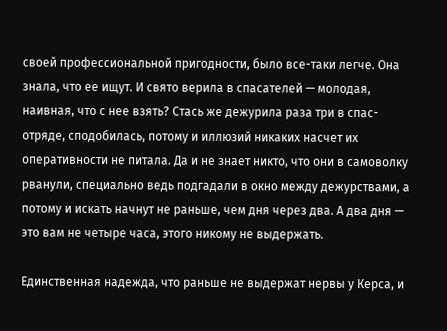своей профессиональной пригодности, было все-таки легче. Она знала, что ее ищут. И свято верила в спасателей — молодая, наивная, что с нее взять? Стась же дежурила раза три в спас-отряде, сподобилась, потому и иллюзий никаких насчет их оперативности не питала. Да и не знает никто, что они в самоволку рванули, специально ведь подгадали в окно между дежурствами, а потому и искать начнут не раньше, чем дня через два. А два дня — это вам не четыре часа, этого никому не выдержать.

Единственная надежда, что раньше не выдержат нервы у Керса, и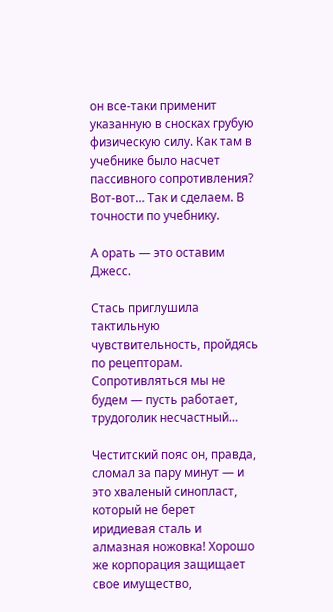он все-таки применит указанную в сносках грубую физическую силу. Как там в учебнике было насчет пассивного сопротивления? Вот-вот… Так и сделаем. В точности по учебнику.

А орать — это оставим Джесс.

Стась приглушила тактильную чувствительность, пройдясь по рецепторам. Сопротивляться мы не будем — пусть работает, трудоголик несчастный…

Честитский пояс он, правда, сломал за пару минут — и это хваленый синопласт, который не берет иридиевая сталь и алмазная ножовка! Хорошо же корпорация защищает свое имущество,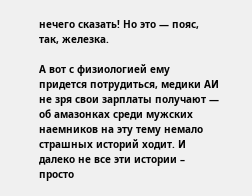нечего сказать! Но это — пояс, так, железка.

А вот с физиологией ему придется потрудиться, медики АИ не зря свои зарплаты получают — об амазонках среди мужских наемников на эту тему немало страшных историй ходит. И далеко не все эти истории – просто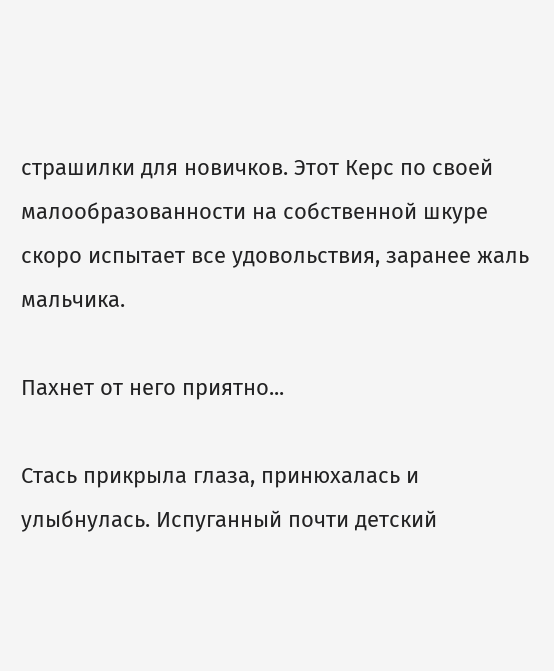страшилки для новичков. Этот Керс по своей малообразованности на собственной шкуре скоро испытает все удовольствия, заранее жаль мальчика.

Пахнет от него приятно...

Стась прикрыла глаза, принюхалась и улыбнулась. Испуганный почти детский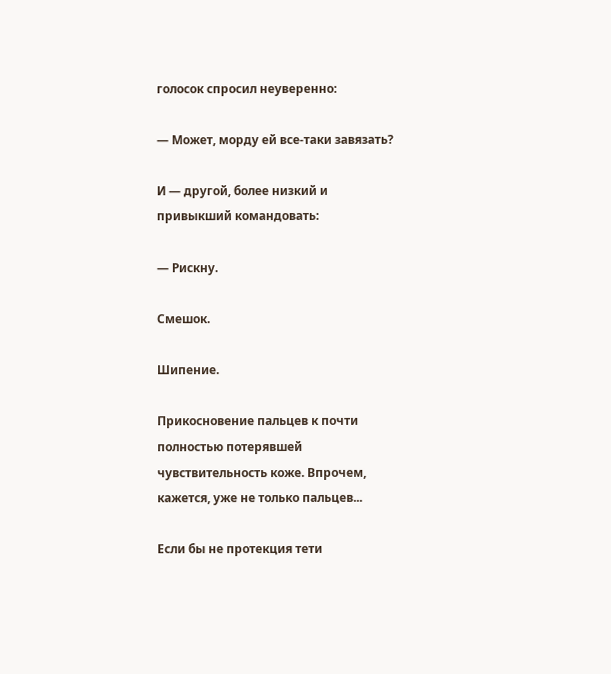голосок спросил неуверенно:

— Может, морду ей все-таки завязать?

И — другой, более низкий и привыкший командовать:

— Рискну.

Смешок.

Шипение.

Прикосновение пальцев к почти полностью потерявшей чувствительность коже. Впрочем, кажется, уже не только пальцев...

Если бы не протекция тети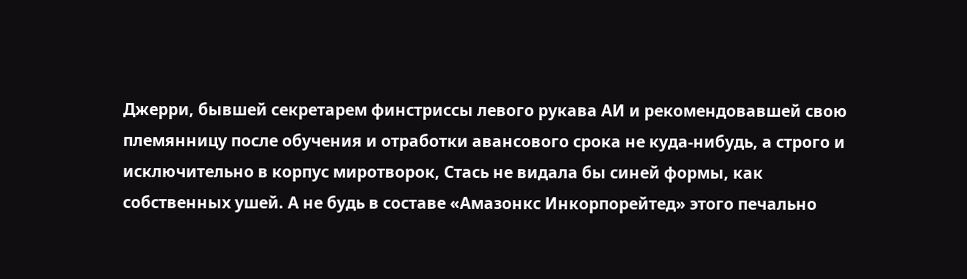Джерри, бывшей секретарем финстриссы левого рукава АИ и рекомендовавшей свою племянницу после обучения и отработки авансового срока не куда-нибудь, а строго и исключительно в корпус миротворок, Стась не видала бы синей формы, как собственных ушей. А не будь в составе «Амазонкс Инкорпорейтед» этого печально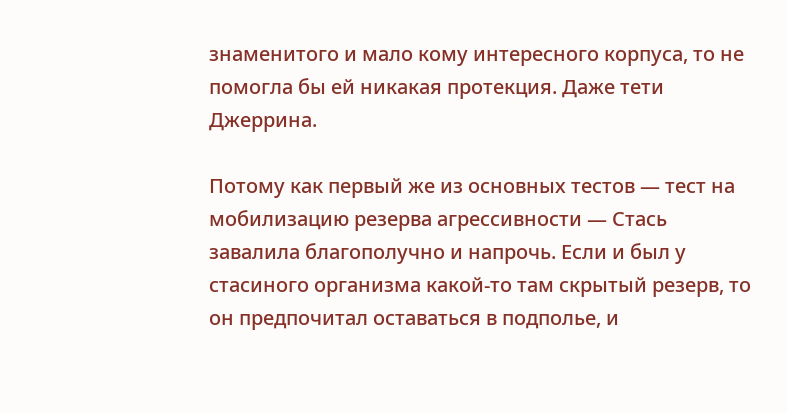знаменитого и мало кому интересного корпуса, то не помогла бы ей никакая протекция. Даже тети Джеррина.

Потому как первый же из основных тестов — тест на мобилизацию резерва агрессивности — Стась завалила благополучно и напрочь. Если и был у стасиного организма какой-то там скрытый резерв, то он предпочитал оставаться в подполье, и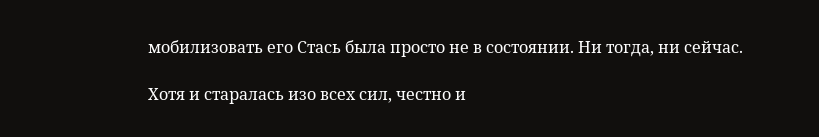мобилизовать его Стась была просто не в состоянии. Ни тогда, ни сейчас.

Хотя и старалась изо всех сил, честно и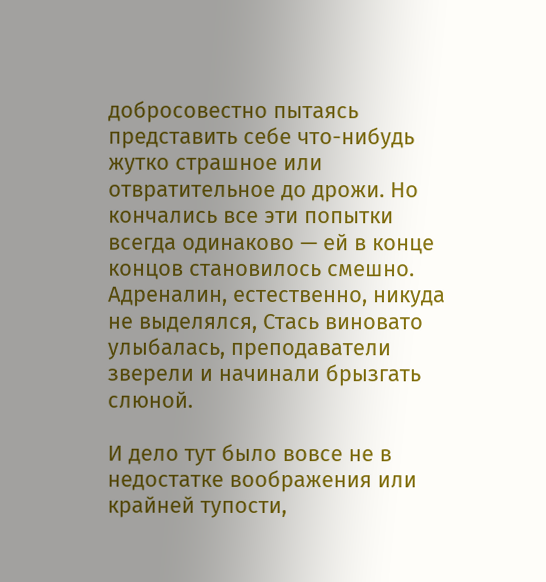добросовестно пытаясь представить себе что-нибудь жутко страшное или отвратительное до дрожи. Но кончались все эти попытки всегда одинаково — ей в конце концов становилось смешно. Адреналин, естественно, никуда не выделялся, Стась виновато улыбалась, преподаватели зверели и начинали брызгать слюной.

И дело тут было вовсе не в недостатке воображения или крайней тупости,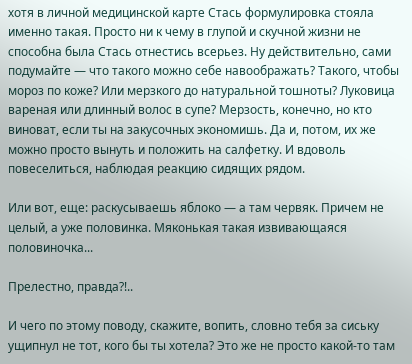хотя в личной медицинской карте Стась формулировка стояла именно такая. Просто ни к чему в глупой и скучной жизни не способна была Стась отнестись всерьез. Ну действительно, сами подумайте — что такого можно себе навоображать? Такого, чтобы мороз по коже? Или мерзкого до натуральной тошноты? Луковица вареная или длинный волос в супе? Мерзость, конечно, но кто виноват, если ты на закусочных экономишь. Да и, потом, их же можно просто вынуть и положить на салфетку. И вдоволь повеселиться, наблюдая реакцию сидящих рядом.

Или вот, еще: раскусываешь яблоко — а там червяк. Причем не целый, а уже половинка. Мяконькая такая извивающаяся половиночка...

Прелестно, правда?!..

И чего по этому поводу, скажите, вопить, словно тебя за сиську ущипнул не тот, кого бы ты хотела? Это же не просто какой-то там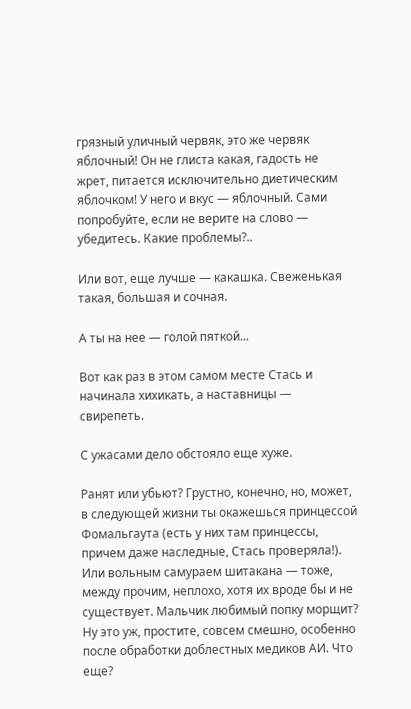грязный уличный червяк, это же червяк яблочный! Он не глиста какая, гадость не жрет, питается исключительно диетическим яблочком! У него и вкус — яблочный. Сами попробуйте, если не верите на слово — убедитесь. Какие проблемы?..

Или вот, еще лучше — какашка. Свеженькая такая, большая и сочная.

А ты на нее — голой пяткой...

Вот как раз в этом самом месте Стась и начинала хихикать, а наставницы — свирепеть.

С ужасами дело обстояло еще хуже.

Ранят или убьют? Грустно, конечно, но, может, в следующей жизни ты окажешься принцессой Фомальгаута (есть у них там принцессы, причем даже наследные, Стась проверяла!). Или вольным самураем шитакана — тоже, между прочим, неплохо, хотя их вроде бы и не существует. Мальчик любимый попку морщит? Ну это уж, простите, совсем смешно, особенно после обработки доблестных медиков АИ. Что еще?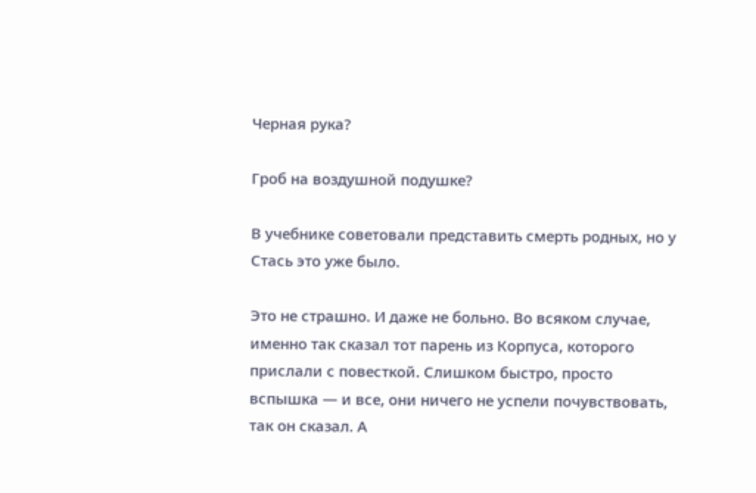Черная рука?

Гроб на воздушной подушке?

В учебнике советовали представить смерть родных, но у Стась это уже было.

Это не страшно. И даже не больно. Во всяком случае, именно так сказал тот парень из Корпуса, которого прислали с повесткой. Слишком быстро, просто вспышка — и все, они ничего не успели почувствовать, так он сказал. А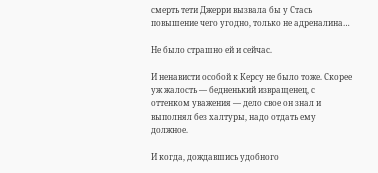смерть тети Джерри вызвала бы у Стась повышение чего угодно, только не адреналина…

Не было страшно ей и сейчас.

И ненависти особой к Керсу не было тоже. Скорее уж жалость — бедненький извращенец, с оттенком уважения — дело свое он знал и выполнял без халтуры, надо отдать ему должное.

И когда, дождавшись удобного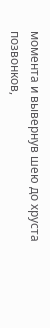момента и вывернув шею до хруста позвонков,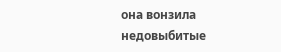она вонзила недовыбитые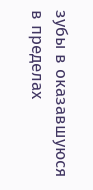зубы в оказавшуюся в пределах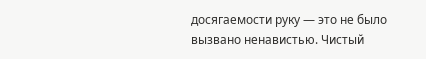досягаемости руку — это не было вызвано ненавистью. Чистый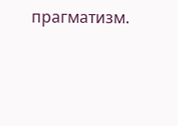прагматизм.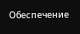Обеспечение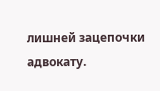лишней зацепочки адвокату.